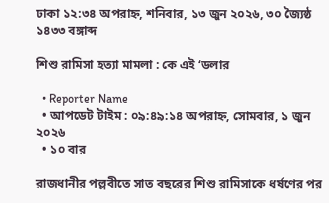ঢাকা ১২:৩৪ অপরাহ্ন, শনিবার, ১৩ জুন ২০২৬, ৩০ জ্যৈষ্ঠ ১৪৩৩ বঙ্গাব্দ

শিশু রামিসা হত্যা মামলা : কে এই ‘ডলার

  • Reporter Name
  • আপডেট টাইম : ০৯:৪৯:১৪ অপরাহ্ন, সোমবার, ১ জুন ২০২৬
  • ১০ বার

রাজধানীর পল্লবীতে সাত বছরের শিশু রামিসাকে ধর্ষণের পর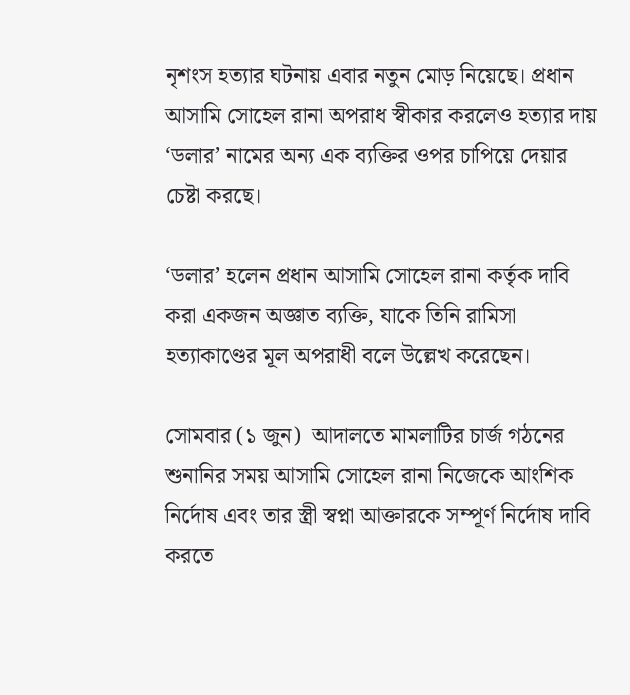নৃশংস হত্যার ঘটনায় এবার নতুন মোড় নিয়েছে। প্রধান আসামি সোহেল রানা অপরাধ স্বীকার করলেও হত্যার দায় ‘ডলার’ নামের অন্য এক ব্যক্তির ওপর চাপিয়ে দেয়ার চেষ্টা করছে।

‘ডলার’ হলেন প্রধান আসামি সোহেল রানা কর্তৃক দাবি করা একজন অজ্ঞাত ব্যক্তি, যাকে তিনি রামিসা হত্যাকাণ্ডের মূল অপরাধী বলে উল্লেখ করেছেন।

সোমবার (১ জুন)  আদালতে মামলাটির চার্জ গঠনের শুনানির সময় আসামি সোহেল রানা নিজেকে আংশিক নির্দোষ এবং তার স্ত্রী স্বপ্না আক্তারকে সম্পূর্ণ নির্দোষ দাবি করতে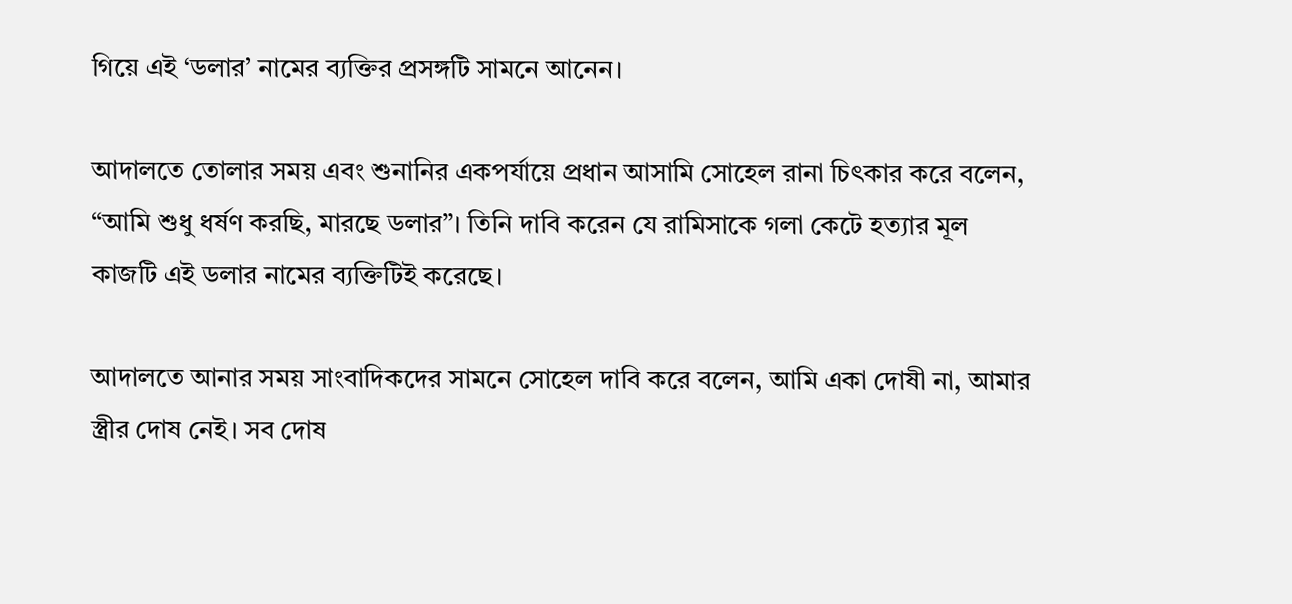গিয়ে এই ‘ডলার’ নামের ব্যক্তির প্রসঙ্গটি সামনে আনেন।

আদালতে তোলার সময় এবং শুনানির একপর্যায়ে প্রধান আসামি সোহেল রানা চিৎকার করে বলেন, “আমি শুধু ধর্ষণ করছি, মারছে ডলার”। তিনি দাবি করেন যে রামিসাকে গলা কেটে হত্যার মূল কাজটি এই ডলার নামের ব্যক্তিটিই করেছে।

আদালতে আনার সময় সাংবাদিকদের সামনে সোহেল দাবি করে বলেন, আমি একা দোষী না, আমার স্ত্রীর দোষ নেই। সব দোষ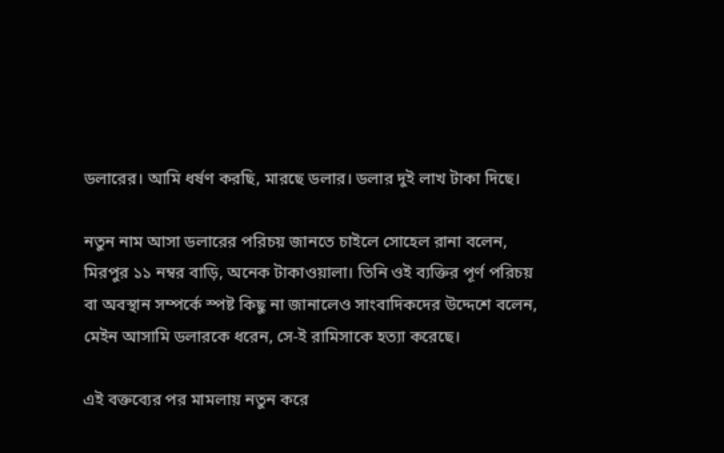ডলারের। আমি ধর্ষণ করছি, মারছে ডলার। ডলার দুই লাখ টাকা দিছে।

নতুন নাম আসা ডলারের পরিচয় জানতে চাইলে সোহেল রানা বলেন, মিরপুর ১১ নম্বর বাড়ি, অনেক টাকাওয়ালা। তিনি ওই ব্যক্তির পূর্ণ পরিচয় বা অবস্থান সম্পর্কে স্পষ্ট কিছু না জানালেও সাংবাদিকদের উদ্দেশে বলেন, মেইন আসামি ডলারকে ধরেন, সে-ই রামিসাকে হত্যা করেছে।

এই বক্তব্যের পর মামলায় নতুন করে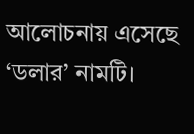আলোচনায় এসেছে ‘ডলার’ নামটি।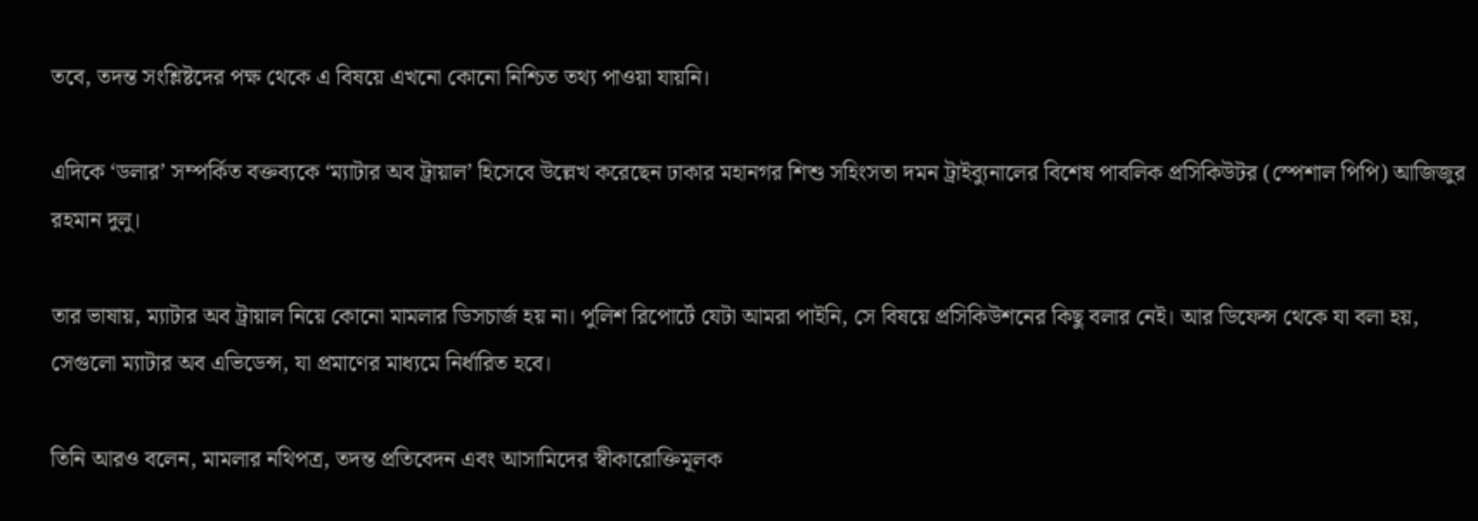তবে, তদন্ত সংশ্লিষ্টদের পক্ষ থেকে এ বিষয়ে এখনো কোনো নিশ্চিত তথ্য পাওয়া যায়নি।

এদিকে ‘ডলার’ সম্পর্কিত বক্তব্যকে ‘ম্যাটার অব ট্রায়াল’ হিসেবে উল্লেখ করেছেন ঢাকার মহানগর শিশু সহিংসতা দমন ট্রাইব্যুনালের বিশেষ পাবলিক প্রসিকিউটর (স্পেশাল পিপি) আজিজুর রহমান দুলু।

তার ভাষায়, ম্যাটার অব ট্রায়াল নিয়ে কোনো মামলার ডিসচার্জ হয় না। পুলিশ রিপোর্টে যেটা আমরা পাইনি, সে বিষয়ে প্রসিকিউশনের কিছু বলার নেই। আর ডিফেন্স থেকে যা বলা হয়, সেগুলো ম্যাটার অব এভিডেন্স, যা প্রমাণের মাধ্যমে নির্ধারিত হবে।

তিনি আরও বলেন, মামলার নথিপত্র, তদন্ত প্রতিবেদন এবং আসামিদের স্বীকারোক্তিমূলক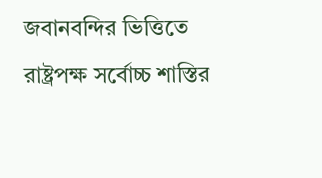জবানবন্দির ভিত্তিতে রাষ্ট্রপক্ষ সর্বোচ্চ শাস্তির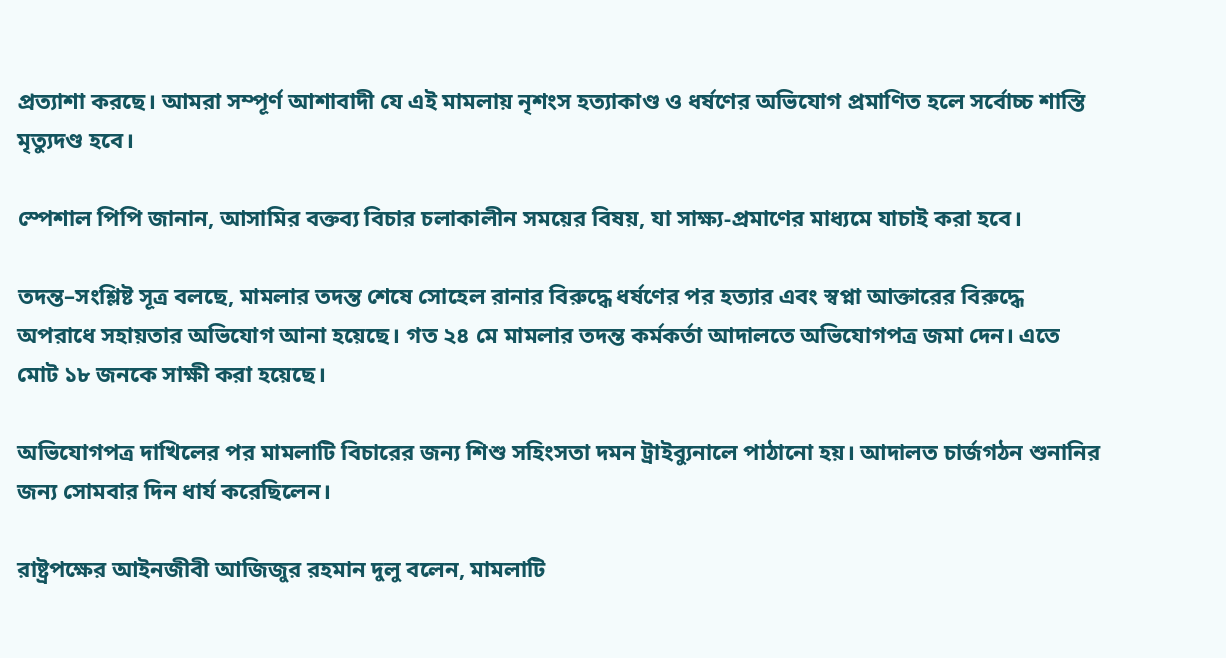প্রত্যাশা করছে। আমরা সম্পূর্ণ আশাবাদী যে এই মামলায় নৃশংস হত্যাকাণ্ড ও ধর্ষণের অভিযোগ প্রমাণিত হলে সর্বোচ্চ শাস্তি মৃত্যুদণ্ড হবে।

স্পেশাল পিপি জানান, আসামির বক্তব্য বিচার চলাকালীন সময়ের বিষয়, যা সাক্ষ্য-প্রমাণের মাধ্যমে যাচাই করা হবে।

তদন্ত–সংশ্লিষ্ট সূত্র বলছে, মামলার তদন্ত শেষে সোহেল রানার বিরুদ্ধে ধর্ষণের পর হত্যার এবং স্বপ্না আক্তারের বিরুদ্ধে অপরাধে সহায়তার অভিযোগ আনা হয়েছে। গত ২৪ মে মামলার তদন্ত কর্মকর্তা আদালতে অভিযোগপত্র জমা দেন। এতে মোট ১৮ জনকে সাক্ষী করা হয়েছে।

অভিযোগপত্র দাখিলের পর মামলাটি বিচারের জন্য শিশু সহিংসতা দমন ট্রাইব্যুনালে পাঠানো হয়। আদালত চার্জগঠন শুনানির জন্য সোমবার দিন ধার্য করেছিলেন।

রাষ্ট্রপক্ষের আইনজীবী আজিজুর রহমান দুলু বলেন, মামলাটি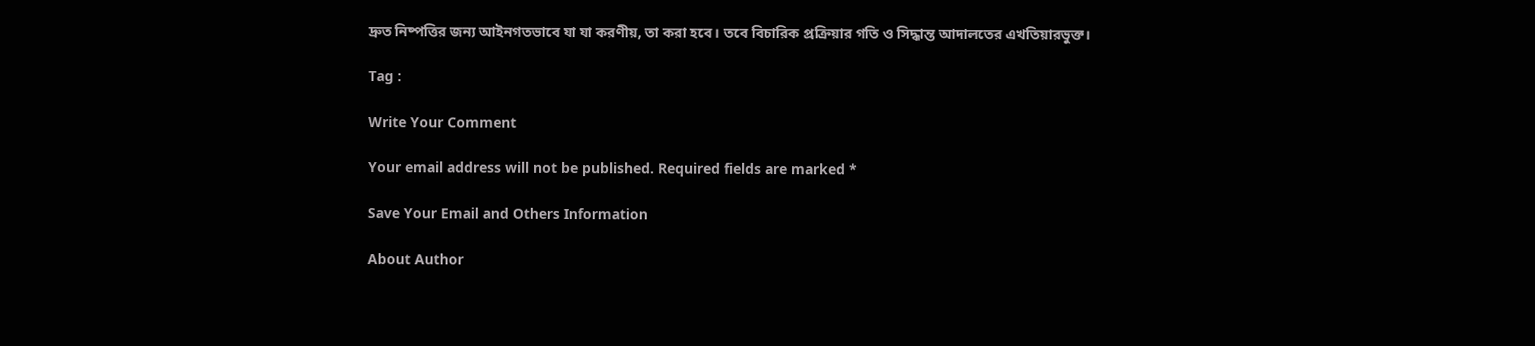দ্রুত নিষ্পত্তির জন্য আইনগতভাবে যা যা করণীয়, তা করা হবে। তবে বিচারিক প্রক্রিয়ার গতি ও সিদ্ধান্ত আদালতের এখতিয়ারভুক্ত।

Tag :

Write Your Comment

Your email address will not be published. Required fields are marked *

Save Your Email and Others Information

About Author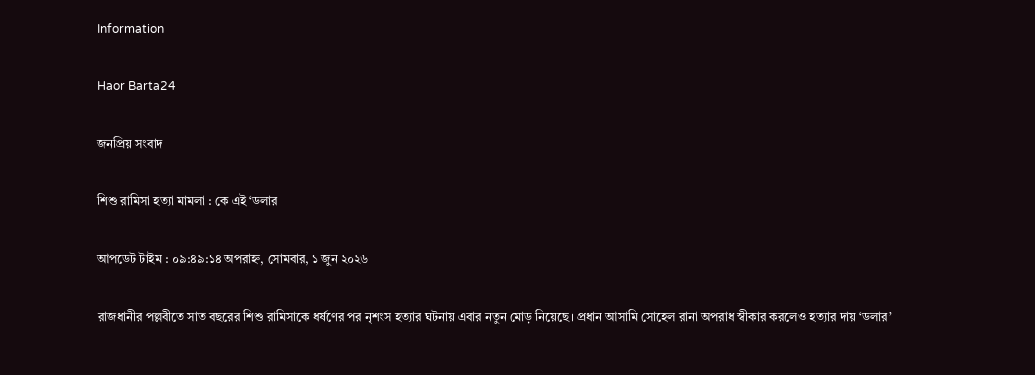Information

Haor Barta24

জনপ্রিয় সংবাদ

শিশু রামিসা হত্যা মামলা : কে এই ‘ডলার

আপডেট টাইম : ০৯:৪৯:১৪ অপরাহ্ন, সোমবার, ১ জুন ২০২৬

রাজধানীর পল্লবীতে সাত বছরের শিশু রামিসাকে ধর্ষণের পর নৃশংস হত্যার ঘটনায় এবার নতুন মোড় নিয়েছে। প্রধান আসামি সোহেল রানা অপরাধ স্বীকার করলেও হত্যার দায় ‘ডলার’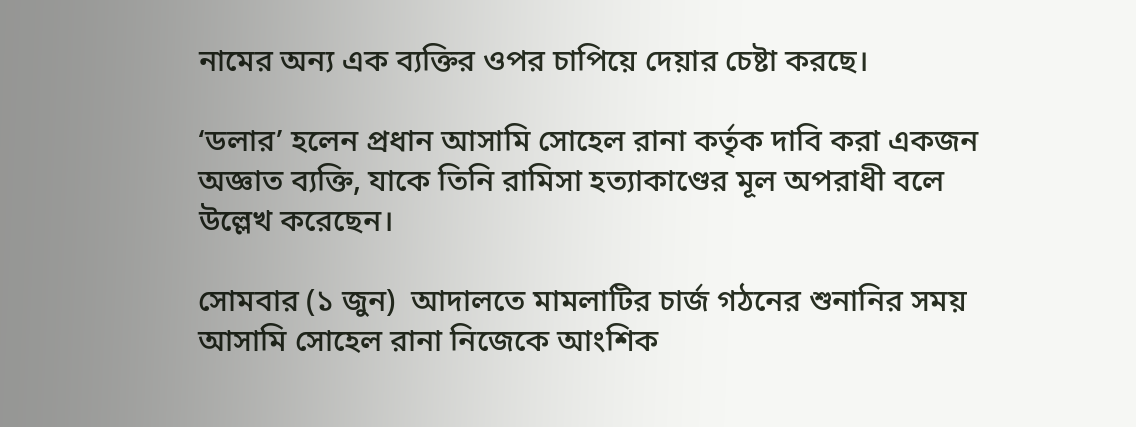নামের অন্য এক ব্যক্তির ওপর চাপিয়ে দেয়ার চেষ্টা করছে।

‘ডলার’ হলেন প্রধান আসামি সোহেল রানা কর্তৃক দাবি করা একজন অজ্ঞাত ব্যক্তি, যাকে তিনি রামিসা হত্যাকাণ্ডের মূল অপরাধী বলে উল্লেখ করেছেন।

সোমবার (১ জুন)  আদালতে মামলাটির চার্জ গঠনের শুনানির সময় আসামি সোহেল রানা নিজেকে আংশিক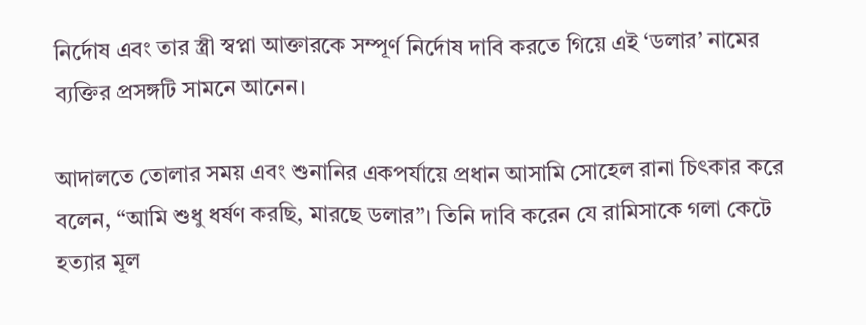নির্দোষ এবং তার স্ত্রী স্বপ্না আক্তারকে সম্পূর্ণ নির্দোষ দাবি করতে গিয়ে এই ‘ডলার’ নামের ব্যক্তির প্রসঙ্গটি সামনে আনেন।

আদালতে তোলার সময় এবং শুনানির একপর্যায়ে প্রধান আসামি সোহেল রানা চিৎকার করে বলেন, “আমি শুধু ধর্ষণ করছি, মারছে ডলার”। তিনি দাবি করেন যে রামিসাকে গলা কেটে হত্যার মূল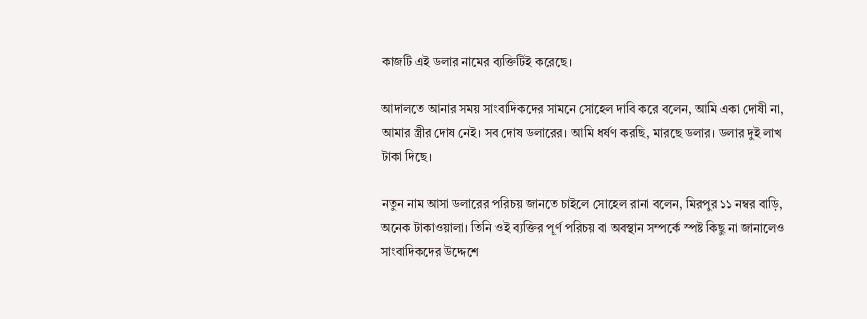কাজটি এই ডলার নামের ব্যক্তিটিই করেছে।

আদালতে আনার সময় সাংবাদিকদের সামনে সোহেল দাবি করে বলেন, আমি একা দোষী না, আমার স্ত্রীর দোষ নেই। সব দোষ ডলারের। আমি ধর্ষণ করছি, মারছে ডলার। ডলার দুই লাখ টাকা দিছে।

নতুন নাম আসা ডলারের পরিচয় জানতে চাইলে সোহেল রানা বলেন, মিরপুর ১১ নম্বর বাড়ি, অনেক টাকাওয়ালা। তিনি ওই ব্যক্তির পূর্ণ পরিচয় বা অবস্থান সম্পর্কে স্পষ্ট কিছু না জানালেও সাংবাদিকদের উদ্দেশে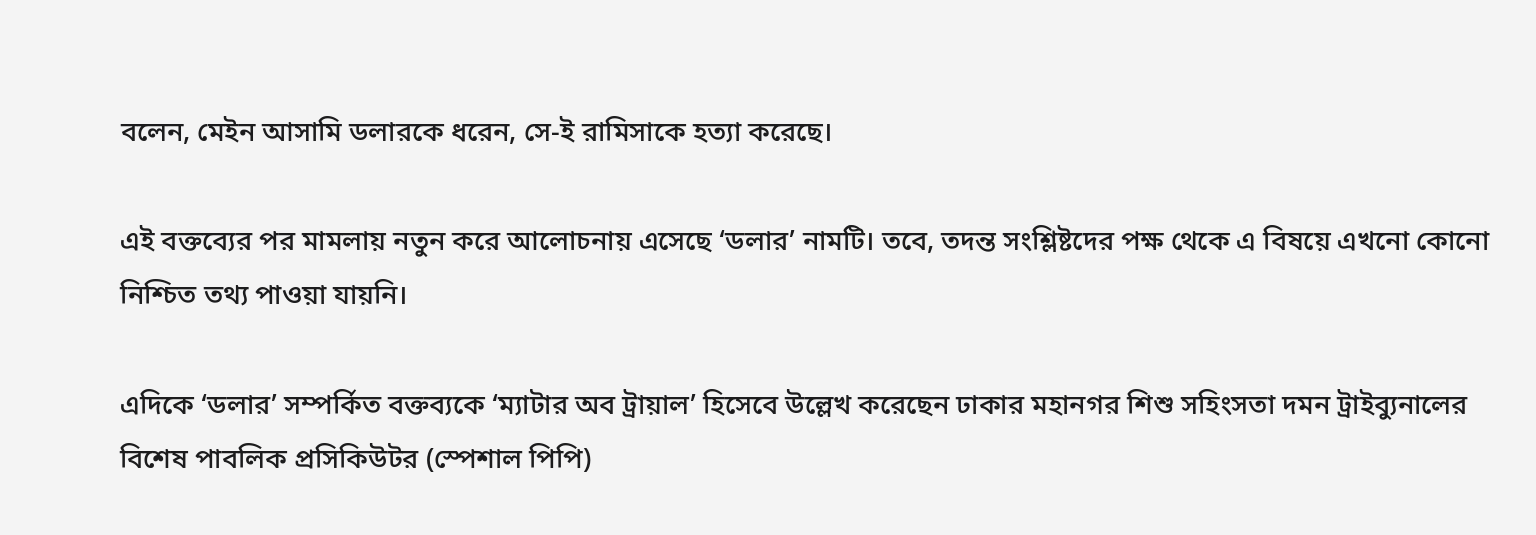বলেন, মেইন আসামি ডলারকে ধরেন, সে-ই রামিসাকে হত্যা করেছে।

এই বক্তব্যের পর মামলায় নতুন করে আলোচনায় এসেছে ‘ডলার’ নামটি। তবে, তদন্ত সংশ্লিষ্টদের পক্ষ থেকে এ বিষয়ে এখনো কোনো নিশ্চিত তথ্য পাওয়া যায়নি।

এদিকে ‘ডলার’ সম্পর্কিত বক্তব্যকে ‘ম্যাটার অব ট্রায়াল’ হিসেবে উল্লেখ করেছেন ঢাকার মহানগর শিশু সহিংসতা দমন ট্রাইব্যুনালের বিশেষ পাবলিক প্রসিকিউটর (স্পেশাল পিপি)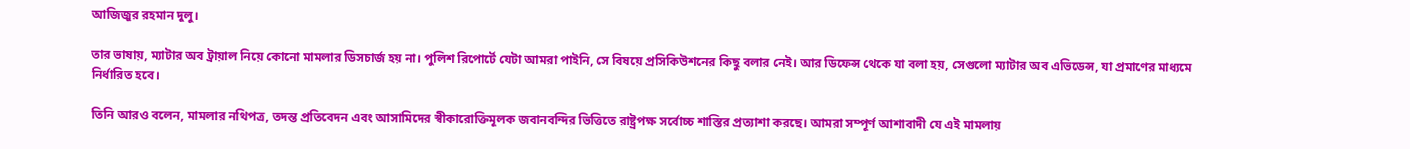আজিজুর রহমান দুলু।

তার ভাষায়, ম্যাটার অব ট্রায়াল নিয়ে কোনো মামলার ডিসচার্জ হয় না। পুলিশ রিপোর্টে যেটা আমরা পাইনি, সে বিষয়ে প্রসিকিউশনের কিছু বলার নেই। আর ডিফেন্স থেকে যা বলা হয়, সেগুলো ম্যাটার অব এভিডেন্স, যা প্রমাণের মাধ্যমে নির্ধারিত হবে।

তিনি আরও বলেন, মামলার নথিপত্র, তদন্ত প্রতিবেদন এবং আসামিদের স্বীকারোক্তিমূলক জবানবন্দির ভিত্তিতে রাষ্ট্রপক্ষ সর্বোচ্চ শাস্তির প্রত্যাশা করছে। আমরা সম্পূর্ণ আশাবাদী যে এই মামলায়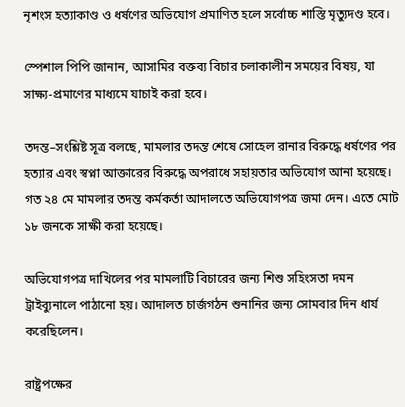নৃশংস হত্যাকাণ্ড ও ধর্ষণের অভিযোগ প্রমাণিত হলে সর্বোচ্চ শাস্তি মৃত্যুদণ্ড হবে।

স্পেশাল পিপি জানান, আসামির বক্তব্য বিচার চলাকালীন সময়ের বিষয়, যা সাক্ষ্য-প্রমাণের মাধ্যমে যাচাই করা হবে।

তদন্ত–সংশ্লিষ্ট সূত্র বলছে, মামলার তদন্ত শেষে সোহেল রানার বিরুদ্ধে ধর্ষণের পর হত্যার এবং স্বপ্না আক্তারের বিরুদ্ধে অপরাধে সহায়তার অভিযোগ আনা হয়েছে। গত ২৪ মে মামলার তদন্ত কর্মকর্তা আদালতে অভিযোগপত্র জমা দেন। এতে মোট ১৮ জনকে সাক্ষী করা হয়েছে।

অভিযোগপত্র দাখিলের পর মামলাটি বিচারের জন্য শিশু সহিংসতা দমন ট্রাইব্যুনালে পাঠানো হয়। আদালত চার্জগঠন শুনানির জন্য সোমবার দিন ধার্য করেছিলেন।

রাষ্ট্রপক্ষের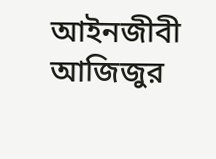আইনজীবী আজিজুর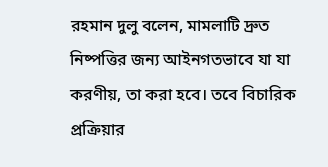রহমান দুলু বলেন, মামলাটি দ্রুত নিষ্পত্তির জন্য আইনগতভাবে যা যা করণীয়, তা করা হবে। তবে বিচারিক প্রক্রিয়ার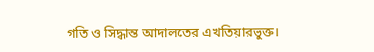গতি ও সিদ্ধান্ত আদালতের এখতিয়ারভুক্ত।